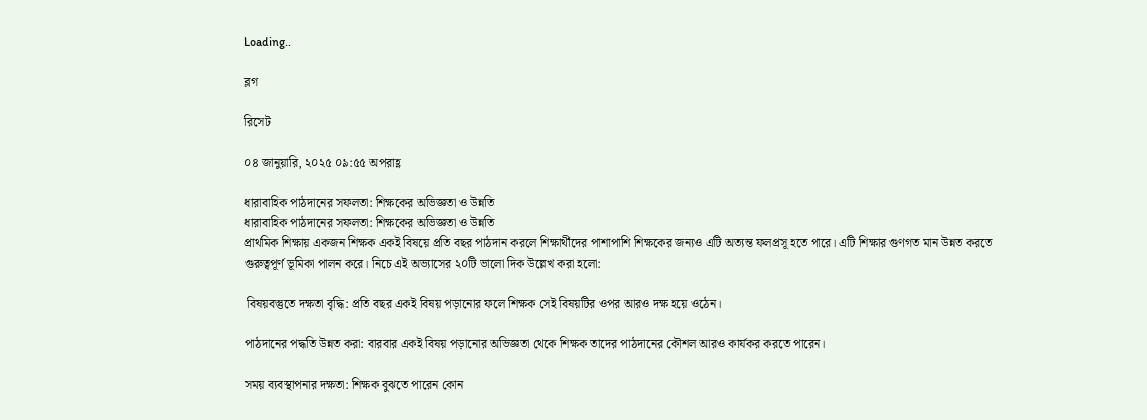Loading..

ব্লগ

রিসেট

০৪ জানুয়ারি, ২০২৫ ০৯:৫৫ অপরাহ্ণ

ধারাবাহিক পাঠদানের সফলতা: শিক্ষকের অভিজ্ঞতা ও উন্নতি
ধারাবাহিক পাঠদানের সফলতা: শিক্ষকের অভিজ্ঞতা ও উন্নতি
প্রাথমিক শিক্ষায় একজন শিক্ষক একই বিষয়ে প্রতি বছর পাঠদান করলে শিক্ষার্থীদের পাশাপাশি শিক্ষকের জন্যও এটি অত্যন্ত ফলপ্রসূ হতে পারে। এটি শিক্ষার গুণগত মান উন্নত করতে গুরুত্বপূর্ণ ভূমিকা পালন করে। নিচে এই অভ্যাসের ২০টি ভালো দিক উল্লেখ করা হলো:

 বিষয়বস্তুতে দক্ষতা বৃদ্ধি: প্রতি বছর একই বিষয় পড়ানোর ফলে শিক্ষক সেই বিষয়টির ওপর আরও দক্ষ হয়ে ওঠেন।

পাঠদানের পদ্ধতি উন্নত করা: বারবার একই বিষয় পড়ানোর অভিজ্ঞতা থেকে শিক্ষক তাদের পাঠদানের কৌশল আরও কার্যকর করতে পারেন।

সময় ব্যবস্থাপনার দক্ষতা: শিক্ষক বুঝতে পারেন কোন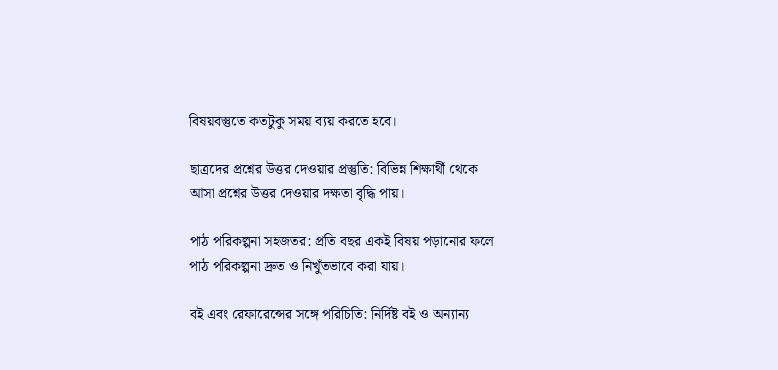বিষয়বস্তুতে কতটুকু সময় ব্যয় করতে হবে।

ছাত্রদের প্রশ্নের উত্তর দেওয়ার প্রস্তুতি: বিভিন্ন শিক্ষার্থী থেকে আসা প্রশ্নের উত্তর দেওয়ার দক্ষতা বৃদ্ধি পায়।

পাঠ পরিকল্পনা সহজতর: প্রতি বছর একই বিষয় পড়ানোর ফলে পাঠ পরিকল্পনা দ্রুত ও নিখুঁতভাবে করা যায়।

বই এবং রেফারেন্সের সঙ্গে পরিচিতি: নির্দিষ্ট বই ও অন্যান্য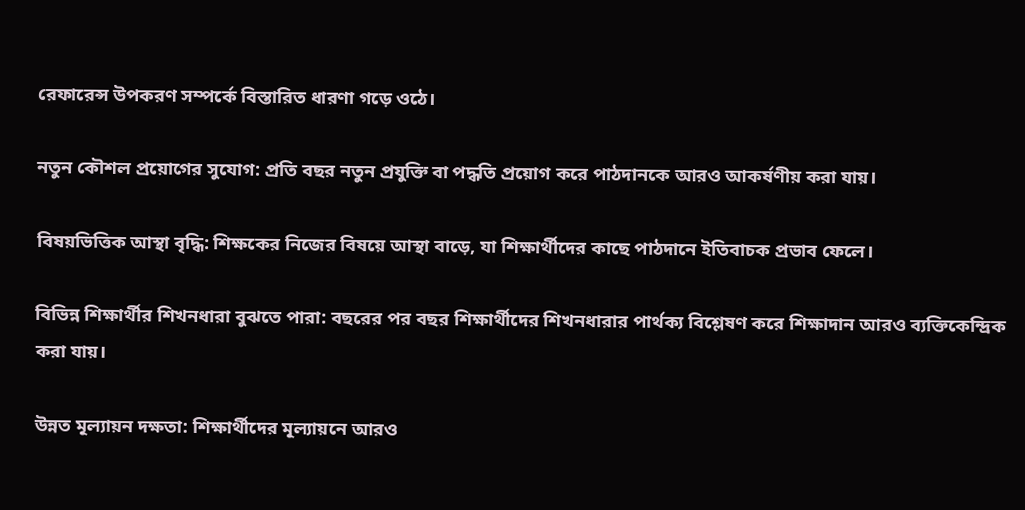রেফারেন্স উপকরণ সম্পর্কে বিস্তারিত ধারণা গড়ে ওঠে।

নতুন কৌশল প্রয়োগের সুযোগ: প্রতি বছর নতুন প্রযুক্তি বা পদ্ধতি প্রয়োগ করে পাঠদানকে আরও আকর্ষণীয় করা যায়।

বিষয়ভিত্তিক আস্থা বৃদ্ধি: শিক্ষকের নিজের বিষয়ে আস্থা বাড়ে, যা শিক্ষার্থীদের কাছে পাঠদানে ইতিবাচক প্রভাব ফেলে।

বিভিন্ন শিক্ষার্থীর শিখনধারা বুঝতে পারা: বছরের পর বছর শিক্ষার্থীদের শিখনধারার পার্থক্য বিশ্লেষণ করে শিক্ষাদান আরও ব্যক্তিকেন্দ্রিক করা যায়।

উন্নত মূল্যায়ন দক্ষতা: শিক্ষার্থীদের মূল্যায়নে আরও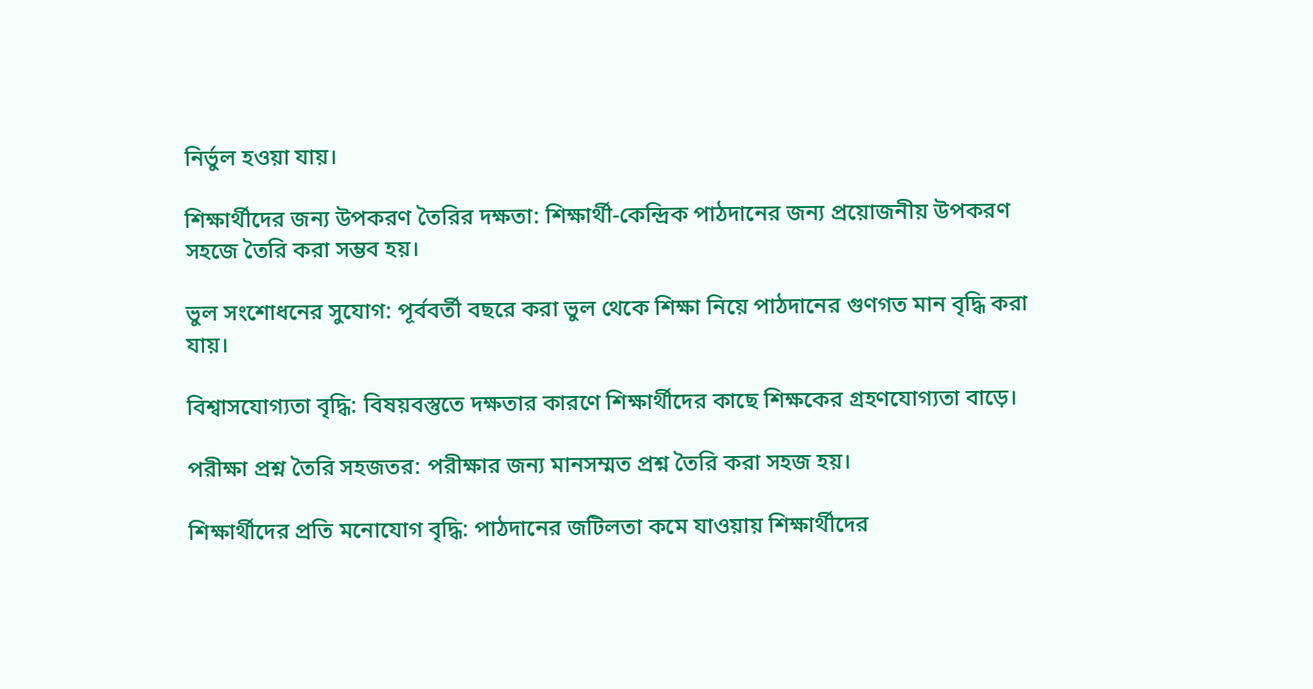নির্ভুল হওয়া যায়।

শিক্ষার্থীদের জন্য উপকরণ তৈরির দক্ষতা: শিক্ষার্থী-কেন্দ্রিক পাঠদানের জন্য প্রয়োজনীয় উপকরণ সহজে তৈরি করা সম্ভব হয়।

ভুল সংশোধনের সুযোগ: পূর্ববর্তী বছরে করা ভুল থেকে শিক্ষা নিয়ে পাঠদানের গুণগত মান বৃদ্ধি করা যায়।

বিশ্বাসযোগ্যতা বৃদ্ধি: বিষয়বস্তুতে দক্ষতার কারণে শিক্ষার্থীদের কাছে শিক্ষকের গ্রহণযোগ্যতা বাড়ে।

পরীক্ষা প্রশ্ন তৈরি সহজতর: পরীক্ষার জন্য মানসম্মত প্রশ্ন তৈরি করা সহজ হয়।

শিক্ষার্থীদের প্রতি মনোযোগ বৃদ্ধি: পাঠদানের জটিলতা কমে যাওয়ায় শিক্ষার্থীদের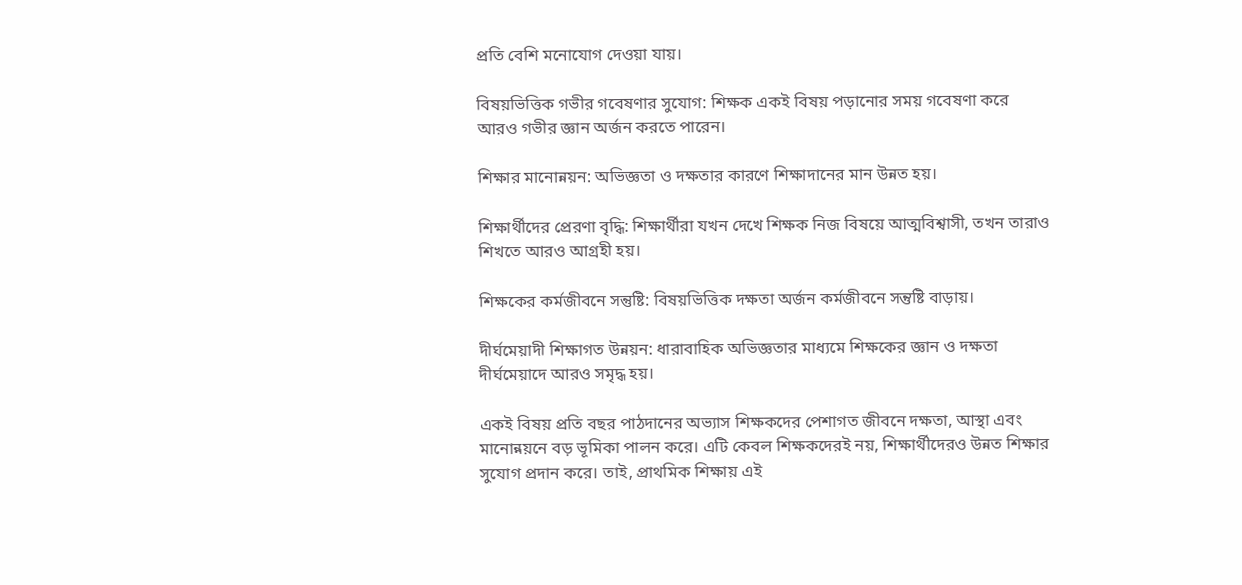প্রতি বেশি মনোযোগ দেওয়া যায়।

বিষয়ভিত্তিক গভীর গবেষণার সুযোগ: শিক্ষক একই বিষয় পড়ানোর সময় গবেষণা করে আরও গভীর জ্ঞান অর্জন করতে পারেন।

শিক্ষার মানোন্নয়ন: অভিজ্ঞতা ও দক্ষতার কারণে শিক্ষাদানের মান উন্নত হয়।

শিক্ষার্থীদের প্রেরণা বৃদ্ধি: শিক্ষার্থীরা যখন দেখে শিক্ষক নিজ বিষয়ে আত্মবিশ্বাসী, তখন তারাও শিখতে আরও আগ্রহী হয়।

শিক্ষকের কর্মজীবনে সন্তুষ্টি: বিষয়ভিত্তিক দক্ষতা অর্জন কর্মজীবনে সন্তুষ্টি বাড়ায়।

দীর্ঘমেয়াদী শিক্ষাগত উন্নয়ন: ধারাবাহিক অভিজ্ঞতার মাধ্যমে শিক্ষকের জ্ঞান ও দক্ষতা দীর্ঘমেয়াদে আরও সমৃদ্ধ হয়।

একই বিষয় প্রতি বছর পাঠদানের অভ্যাস শিক্ষকদের পেশাগত জীবনে দক্ষতা, আস্থা এবং মানোন্নয়নে বড় ভূমিকা পালন করে। এটি কেবল শিক্ষকদেরই নয়, শিক্ষার্থীদেরও উন্নত শিক্ষার সুযোগ প্রদান করে। তাই, প্রাথমিক শিক্ষায় এই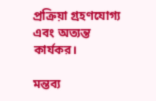প্রক্রিয়া গ্রহণযোগ্য এবং অত্যন্ত কার্যকর।

মন্তব্য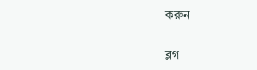করুন

ব্লগ